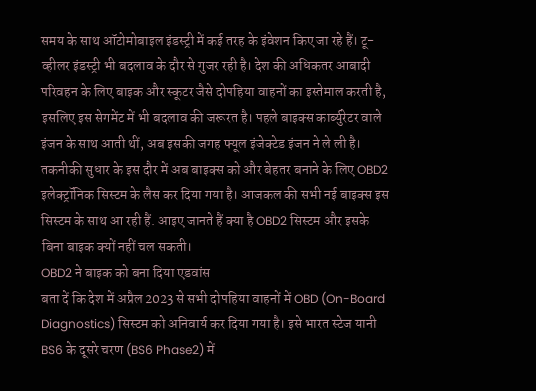समय के साथ ऑटोमोबाइल इंडस्ट्री में कई तरह के इंवेशन किए जा रहे हैं। टू-व्हीलर इंडस्ट्री भी बदलाव के दौर से गुजर रही है। देश की अधिकतर आबादी परिवहन के लिए बाइक और स्कूटर जैसे दोपहिया वाहनों का इस्तेमाल करती है, इसलिए इस सेगमेंट में भी बदलाव की जरूरत है। पहले बाइक्स कार्ब्युरेटर वाले इंजन के साथ आती थीं, अब इसकी जगह फ्यूल इंजेक्टेड इंजन ने ले ली है।
तकनीकी सुधार के इस दौर में अब बाइक्स को और बेहतर बनाने के लिए OBD2 इलेक्ट्रॉनिक सिस्टम के लैस कर दिया गया है। आजकल की सभी नई बाइक्स इस सिस्टम के साथ आ रही हैं. आइए जानते हैं क्या है OBD2 सिस्टम और इसके बिना बाइक क्यों नहीं चल सकती।
OBD2 ने बाइक को बना दिया एडवांस
बता दें कि देश में अप्रैल 2023 से सभी दोपहिया वाहनों में OBD (On-Board Diagnostics) सिस्टम को अनिवार्य कर दिया गया है। इसे भारत स्टेज यानी BS6 के दूसरे चरण (BS6 Phase2) में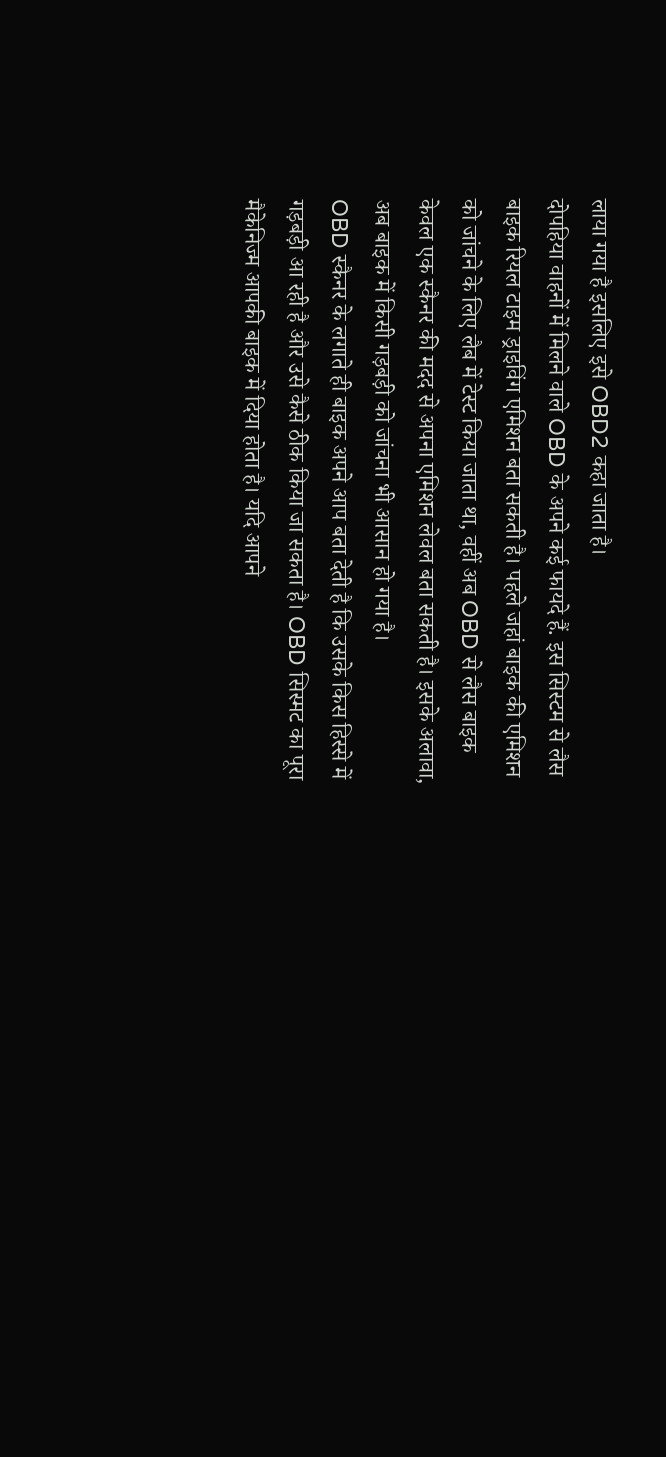लाया गया है इसलिए इसे OBD2 कहा जाता है।
दोपहिया वाहनों में मिलने वाले OBD के अपने कई फायदे हैं. इस सिस्टम से लैस बाइक रियल टाइम ड्राइविंग एमिशन बता सकती है। पहले जहां बाइक की एमिशन को जांचने के लिए लैब में टेस्ट किया जाता था, वहीं अब OBD से लैस बाइक केवल एक स्कैनर की मदद से अपना एमिशन लेवल बता सकती है। इसके अलावा, अब बाइक में किसी गड़बड़ी को जांचना भी आसान हो गया है।
OBD स्कैनर के लगाते ही बाइक अपने आप बता देती है कि उसके किस हिस्से में गड़बड़ी आ रही है और उसे कैसे ठीक किया जा सकता है। OBD सिस्मट का पूरा मैकेनिज्म आपकी बाइक में दिया होता है। यदि आपने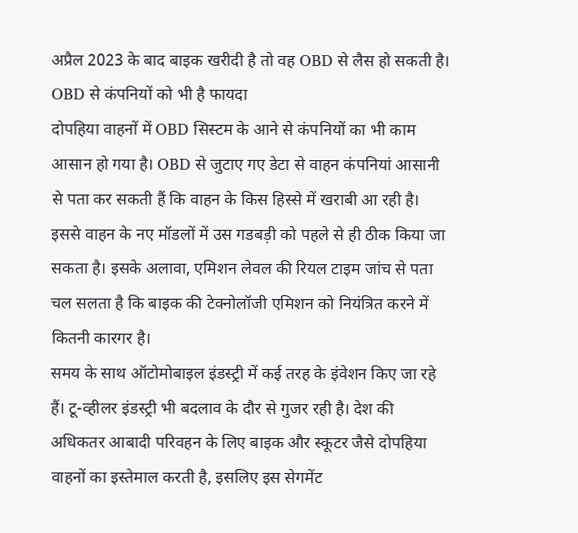अप्रैल 2023 के बाद बाइक खरीदी है तो वह OBD से लैस हो सकती है।
OBD से कंपनियों को भी है फायदा
दोपहिया वाहनों में OBD सिस्टम के आने से कंपनियों का भी काम आसान हो गया है। OBD से जुटाए गए डेटा से वाहन कंपनियां आसानी से पता कर सकती हैं कि वाहन के किस हिस्से में खराबी आ रही है। इससे वाहन के नए मॉडलों में उस गडबड़ी को पहले से ही ठीक किया जा सकता है। इसके अलावा, एमिशन लेवल की रियल टाइम जांच से पता चल सलता है कि बाइक की टेक्नोलॉजी एमिशन को नियंत्रित करने में कितनी कारगर है।
समय के साथ ऑटोमोबाइल इंडस्ट्री में कई तरह के इंवेशन किए जा रहे हैं। टू-व्हीलर इंडस्ट्री भी बदलाव के दौर से गुजर रही है। देश की अधिकतर आबादी परिवहन के लिए बाइक और स्कूटर जैसे दोपहिया वाहनों का इस्तेमाल करती है, इसलिए इस सेगमेंट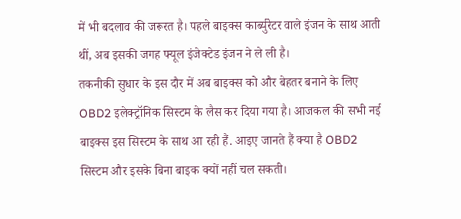में भी बदलाव की जरूरत है। पहले बाइक्स कार्ब्युरेटर वाले इंजन के साथ आती थीं, अब इसकी जगह फ्यूल इंजेक्टेड इंजन ने ले ली है।
तकनीकी सुधार के इस दौर में अब बाइक्स को और बेहतर बनाने के लिए OBD2 इलेक्ट्रॉनिक सिस्टम के लैस कर दिया गया है। आजकल की सभी नई बाइक्स इस सिस्टम के साथ आ रही हैं. आइए जानते हैं क्या है OBD2 सिस्टम और इसके बिना बाइक क्यों नहीं चल सकती।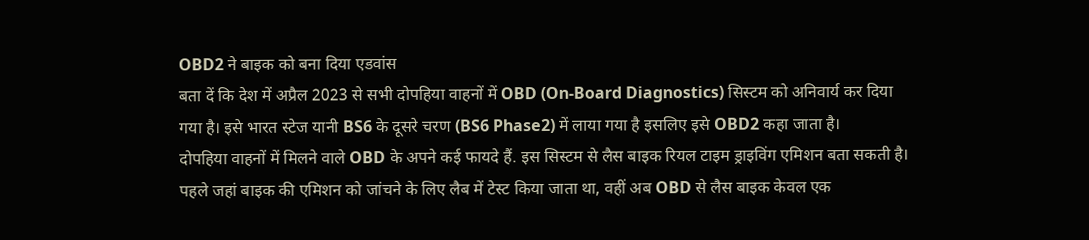OBD2 ने बाइक को बना दिया एडवांस
बता दें कि देश में अप्रैल 2023 से सभी दोपहिया वाहनों में OBD (On-Board Diagnostics) सिस्टम को अनिवार्य कर दिया गया है। इसे भारत स्टेज यानी BS6 के दूसरे चरण (BS6 Phase2) में लाया गया है इसलिए इसे OBD2 कहा जाता है।
दोपहिया वाहनों में मिलने वाले OBD के अपने कई फायदे हैं. इस सिस्टम से लैस बाइक रियल टाइम ड्राइविंग एमिशन बता सकती है। पहले जहां बाइक की एमिशन को जांचने के लिए लैब में टेस्ट किया जाता था, वहीं अब OBD से लैस बाइक केवल एक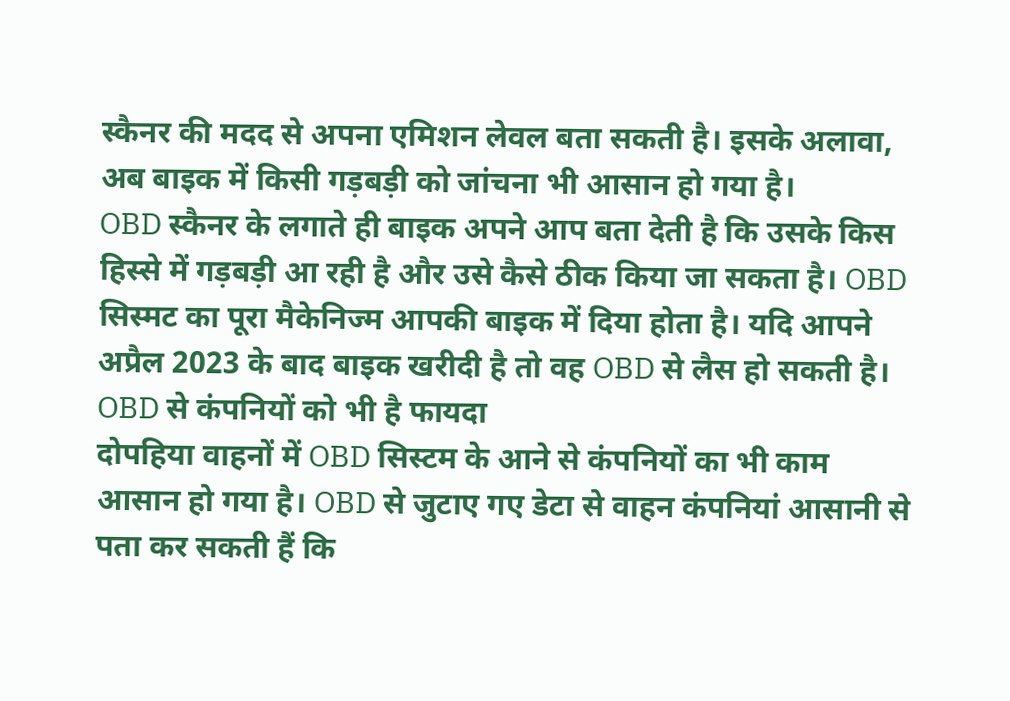स्कैनर की मदद से अपना एमिशन लेवल बता सकती है। इसके अलावा, अब बाइक में किसी गड़बड़ी को जांचना भी आसान हो गया है।
OBD स्कैनर के लगाते ही बाइक अपने आप बता देती है कि उसके किस हिस्से में गड़बड़ी आ रही है और उसे कैसे ठीक किया जा सकता है। OBD सिस्मट का पूरा मैकेनिज्म आपकी बाइक में दिया होता है। यदि आपने अप्रैल 2023 के बाद बाइक खरीदी है तो वह OBD से लैस हो सकती है।
OBD से कंपनियों को भी है फायदा
दोपहिया वाहनों में OBD सिस्टम के आने से कंपनियों का भी काम आसान हो गया है। OBD से जुटाए गए डेटा से वाहन कंपनियां आसानी से पता कर सकती हैं कि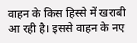वाहन के किस हिस्से में खराबी आ रही है। इससे वाहन के नए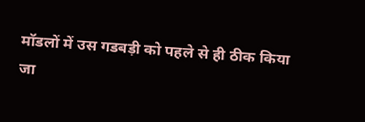मॉडलों में उस गडबड़ी को पहले से ही ठीक किया जा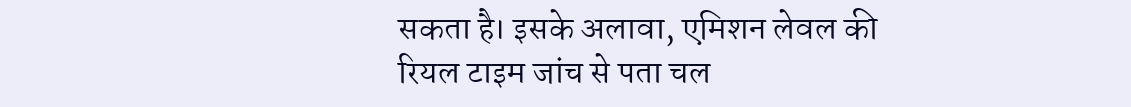सकता है। इसके अलावा, एमिशन लेवल की रियल टाइम जांच से पता चल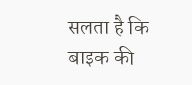सलता है कि बाइक की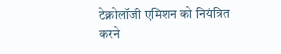टेक्नोलॉजी एमिशन को नियंत्रित करने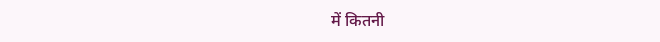में कितनी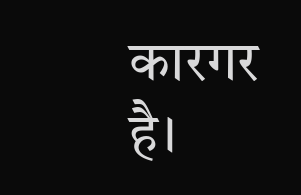कारगर है।